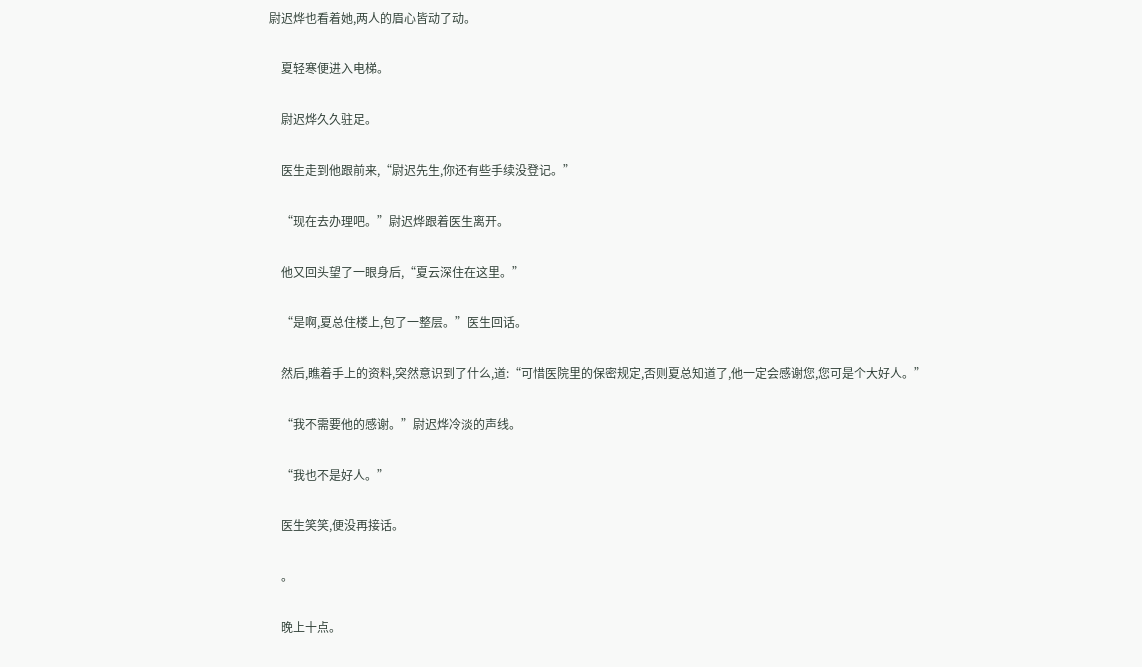尉迟烨也看着她,两人的眉心皆动了动。

    夏轻寒便进入电梯。

    尉迟烨久久驻足。

    医生走到他跟前来,“尉迟先生,你还有些手续没登记。”

    “现在去办理吧。”尉迟烨跟着医生离开。

    他又回头望了一眼身后,“夏云深住在这里。”

    “是啊,夏总住楼上,包了一整层。”医生回话。

    然后,瞧着手上的资料,突然意识到了什么,道:“可惜医院里的保密规定,否则夏总知道了,他一定会感谢您,您可是个大好人。”

    “我不需要他的感谢。”尉迟烨冷淡的声线。

    “我也不是好人。”

    医生笑笑,便没再接话。

    。

    晚上十点。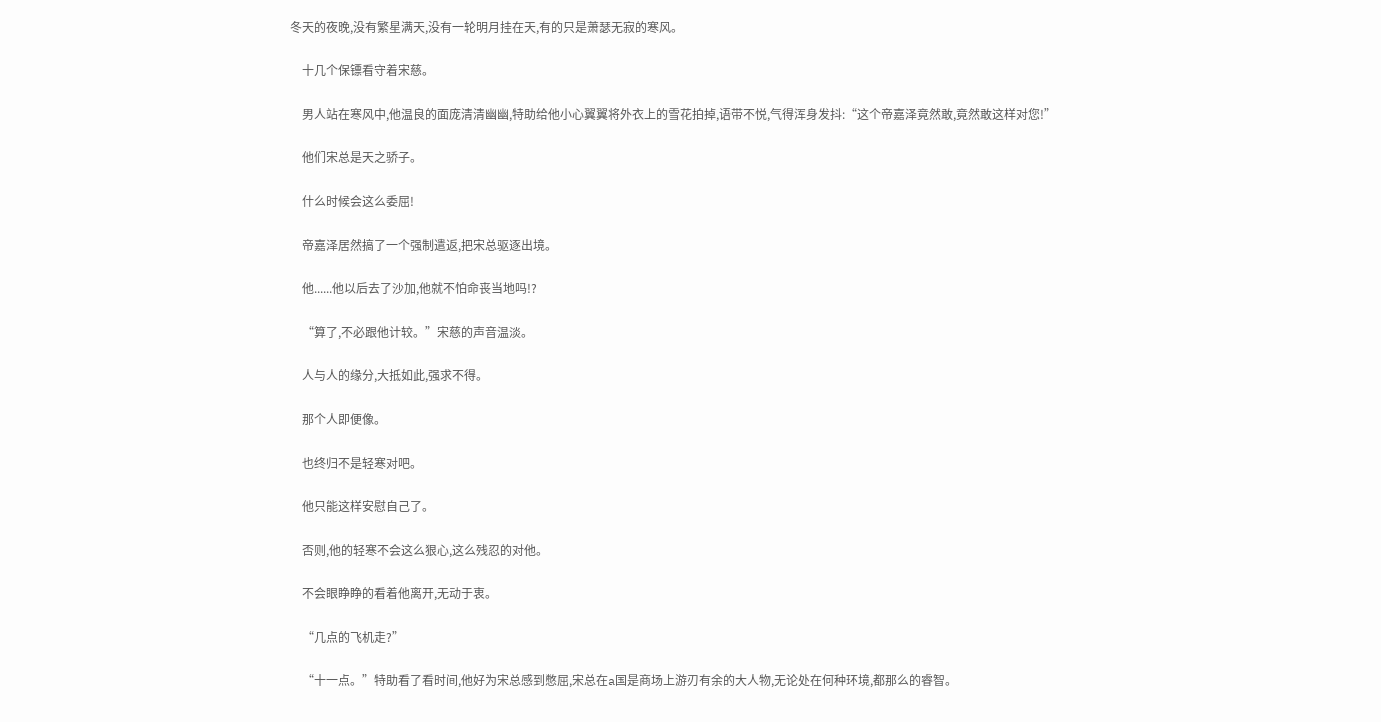冬天的夜晚,没有繁星满天,没有一轮明月挂在天,有的只是萧瑟无寂的寒风。

    十几个保镖看守着宋慈。

    男人站在寒风中,他温良的面庞清清幽幽,特助给他小心翼翼将外衣上的雪花拍掉,语带不悦,气得浑身发抖:“这个帝嘉泽竟然敢,竟然敢这样对您!”

    他们宋总是天之骄子。

    什么时候会这么委屈!

    帝嘉泽居然搞了一个强制遣返,把宋总驱逐出境。

    他......他以后去了沙加,他就不怕命丧当地吗!?

    “算了,不必跟他计较。”宋慈的声音温淡。

    人与人的缘分,大抵如此,强求不得。

    那个人即便像。

    也终归不是轻寒对吧。

    他只能这样安慰自己了。

    否则,他的轻寒不会这么狠心,这么残忍的对他。

    不会眼睁睁的看着他离开,无动于衷。

    “几点的飞机走?”

    “十一点。”特助看了看时间,他好为宋总感到憋屈,宋总在a国是商场上游刃有余的大人物,无论处在何种环境,都那么的睿智。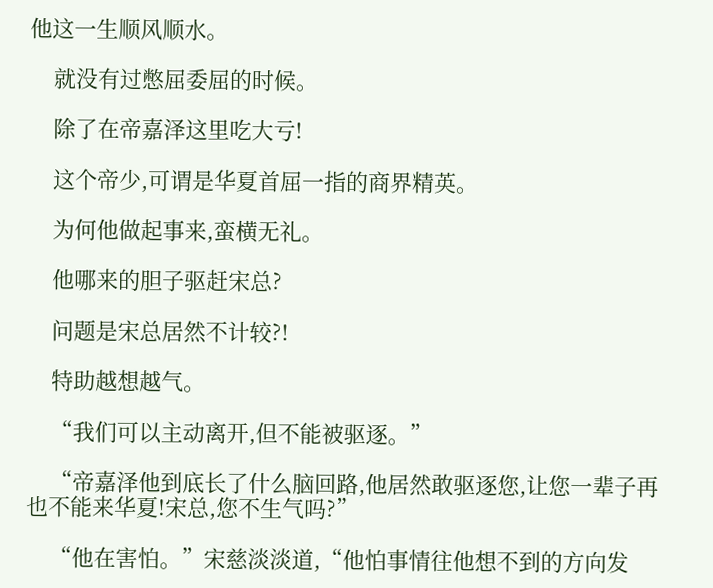他这一生顺风顺水。

    就没有过憋屈委屈的时候。

    除了在帝嘉泽这里吃大亏!

    这个帝少,可谓是华夏首屈一指的商界精英。

    为何他做起事来,蛮横无礼。

    他哪来的胆子驱赶宋总?

    问题是宋总居然不计较?!

    特助越想越气。

    “我们可以主动离开,但不能被驱逐。”

    “帝嘉泽他到底长了什么脑回路,他居然敢驱逐您,让您一辈子再也不能来华夏!宋总,您不生气吗?”

    “他在害怕。”宋慈淡淡道,“他怕事情往他想不到的方向发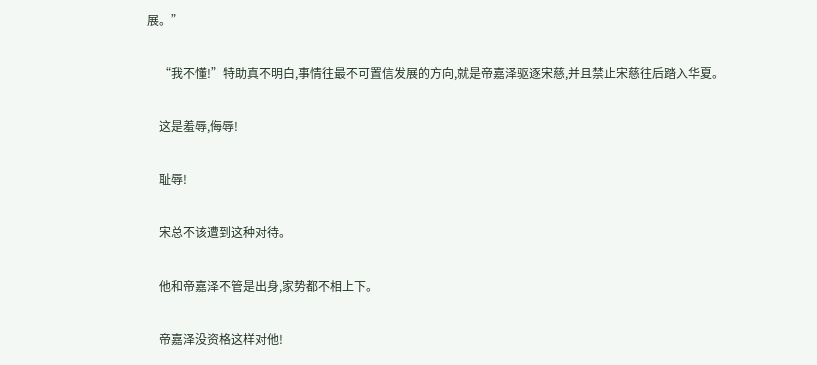展。”

    “我不懂!”特助真不明白,事情往最不可置信发展的方向,就是帝嘉泽驱逐宋慈,并且禁止宋慈往后踏入华夏。

    这是羞辱,侮辱!

    耻辱!

    宋总不该遭到这种对待。

    他和帝嘉泽不管是出身,家势都不相上下。

    帝嘉泽没资格这样对他!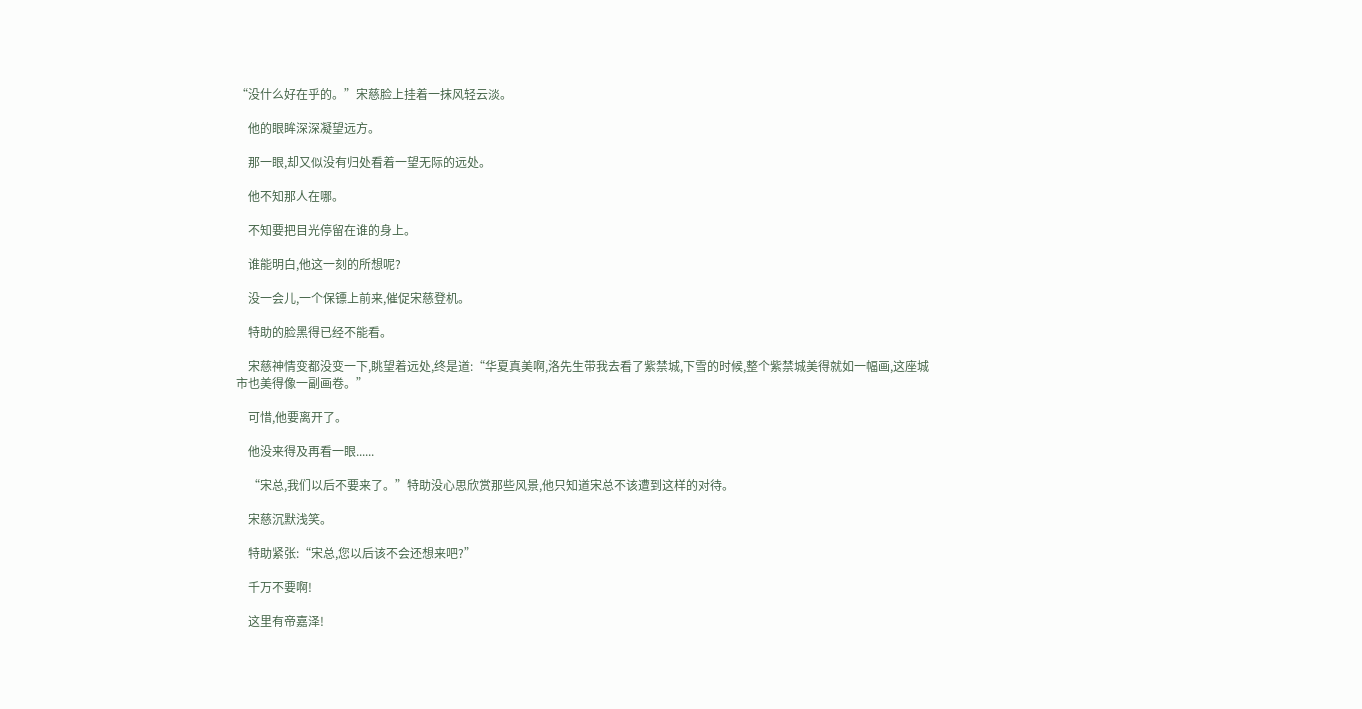“没什么好在乎的。”宋慈脸上挂着一抹风轻云淡。

    他的眼眸深深凝望远方。

    那一眼,却又似没有归处看着一望无际的远处。

    他不知那人在哪。

    不知要把目光停留在谁的身上。

    谁能明白,他这一刻的所想呢?

    没一会儿,一个保镖上前来,催促宋慈登机。

    特助的脸黑得已经不能看。

    宋慈神情变都没变一下,眺望着远处,终是道:“华夏真美啊,洛先生带我去看了紫禁城,下雪的时候,整个紫禁城美得就如一幅画,这座城市也美得像一副画卷。”

    可惜,他要离开了。

    他没来得及再看一眼......

    “宋总,我们以后不要来了。”特助没心思欣赏那些风景,他只知道宋总不该遭到这样的对待。

    宋慈沉默浅笑。

    特助紧张:“宋总,您以后该不会还想来吧?”

    千万不要啊!

    这里有帝嘉泽!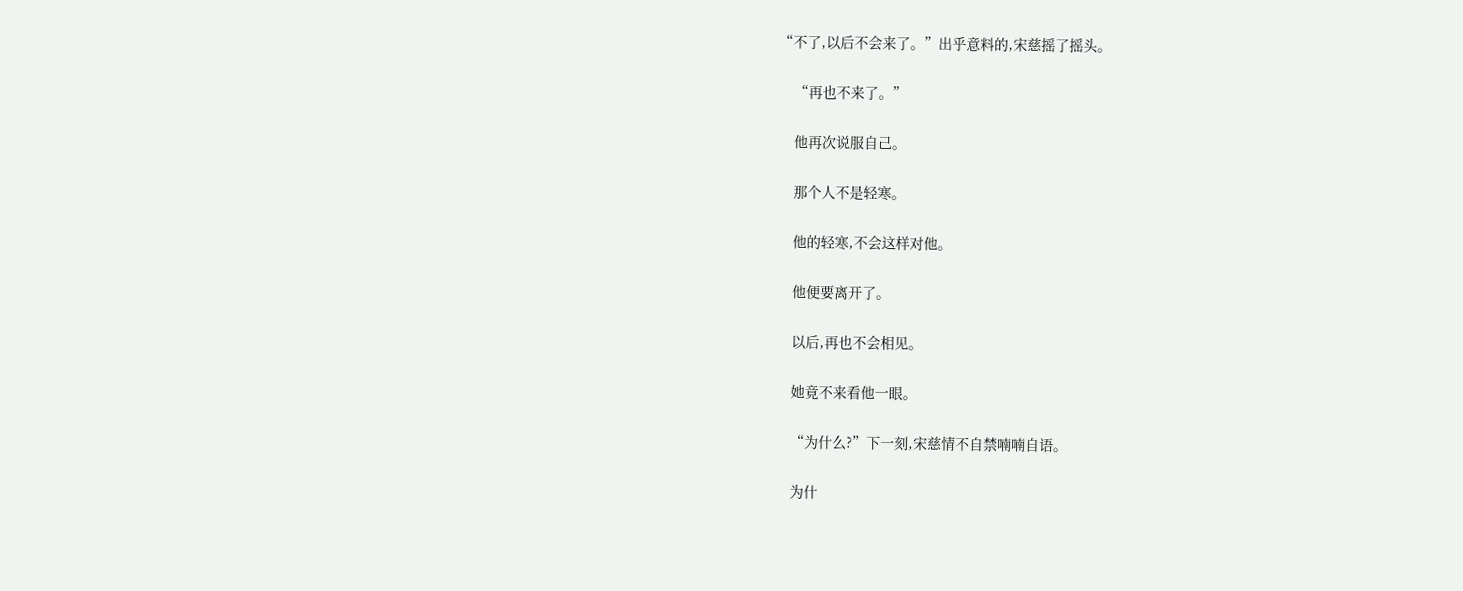“不了,以后不会来了。”出乎意料的,宋慈摇了摇头。

    “再也不来了。”

    他再次说服自己。

    那个人不是轻寒。

    他的轻寒,不会这样对他。

    他便要离开了。

    以后,再也不会相见。

    她竟不来看他一眼。

    “为什么?”下一刻,宋慈情不自禁喃喃自语。

    为什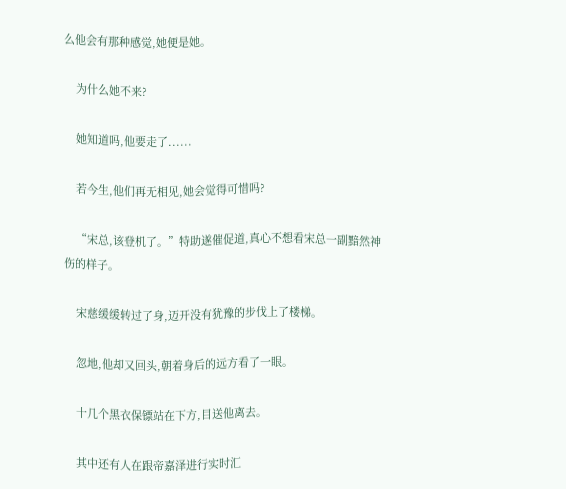么他会有那种感觉,她便是她。

    为什么她不来?

    她知道吗,他要走了......

    若今生,他们再无相见,她会觉得可惜吗?

    “宋总,该登机了。”特助遂催促道,真心不想看宋总一副黯然神伤的样子。

    宋慈缓缓转过了身,迈开没有犹豫的步伐上了楼梯。

    忽地,他却又回头,朝着身后的远方看了一眼。

    十几个黑衣保镖站在下方,目送他离去。

    其中还有人在跟帝嘉泽进行实时汇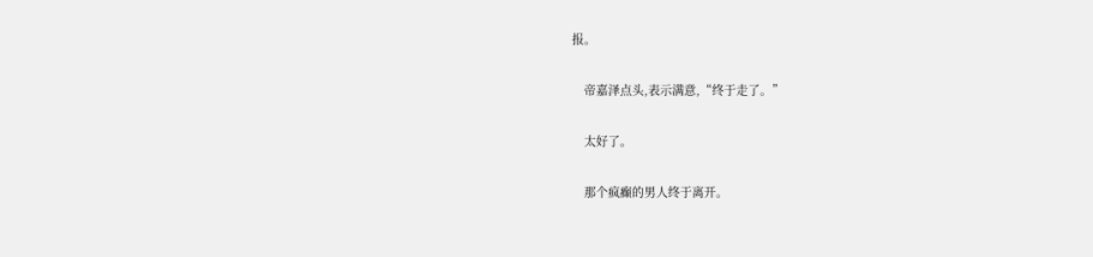报。

    帝嘉泽点头,表示满意,“终于走了。”

    太好了。

    那个疯癫的男人终于离开。